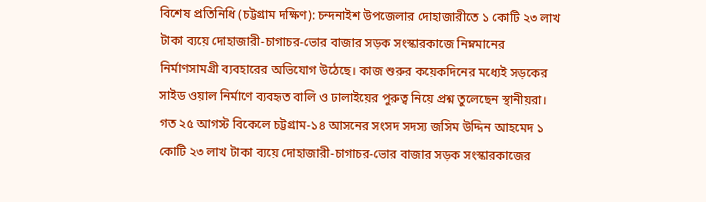বিশেষ প্রতিনিধি (চট্টগ্রাম দক্ষিণ): চন্দনাইশ উপজেলার দোহাজারীতে ১ কোটি ২৩ লাখ টাকা ব্যয়ে দোহাজারী-চাগাচর-ভোর বাজার সড়ক সংস্কারকাজে নিম্নমানের নির্মাণসামগ্রী ব্যবহারের অভিযোগ উঠেছে। কাজ শুরুর কয়েকদিনের মধ্যেই সড়কের সাইড ওয়াল নির্মাণে ব্যবহৃত বালি ও ঢালাইয়ের পুরুত্ব নিয়ে প্রশ্ন তুলেছেন স্থানীয়রা। গত ২৫ আগস্ট বিকেলে চট্টগ্রাম-১৪ আসনের সংসদ সদস্য জসিম উদ্দিন আহমেদ ১ কোটি ২৩ লাখ টাকা ব্যয়ে দোহাজারী-চাগাচর-ভোর বাজার সড়ক সংস্কারকাজের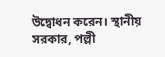উদ্বোধন করেন। স্থানীয় সরকার, পল্লী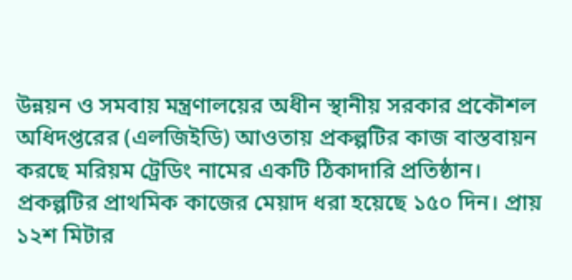উন্নয়ন ও সমবায় মন্ত্রণালয়ের অধীন স্থানীয় সরকার প্রকৌশল অধিদপ্তরের (এলজিইডি) আওতায় প্রকল্পটির কাজ বাস্তবায়ন করছে মরিয়ম ট্রেডিং নামের একটি ঠিকাদারি প্রতিষ্ঠান। প্রকল্পটির প্রাথমিক কাজের মেয়াদ ধরা হয়েছে ১৫০ দিন। প্রায় ১২শ মিটার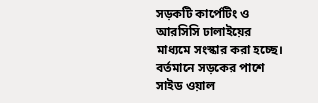সড়কটি কার্পেটিং ও আরসিসি ঢালাইয়ের মাধ্যমে সংস্কার করা হচ্ছে। বর্তমানে সড়কের পাশে সাইড ওয়াল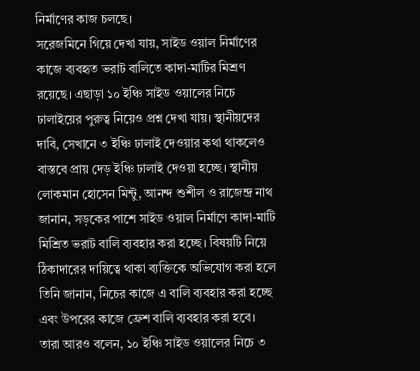নির্মাণের কাজ চলছে।
সরেজমিনে গিয়ে দেখা যায়, সাইড ওয়াল নির্মাণের কাজে ব্যবহৃত ভরাট বালিতে কাদা-মাটির মিশ্রণ রয়েছে। এছাড়া ১০ ইঞ্চি সাইড ওয়ালের নিচে ঢালাইয়ের পুরুত্ব নিয়েও প্রশ্ন দেখা যায়। স্থানীয়দের দাবি, সেখানে ৩ ইঞ্চি ঢালাই দেওয়ার কথা থাকলেও বাস্তবে প্রায় দেড় ইঞ্চি ঢালাই দেওয়া হচ্ছে। স্থানীয় লোকমান হোসেন মিন্টু, আনন্দ শুশীল ও রাজেন্দ্র নাথ জানান, সড়কের পাশে সাইড ওয়াল নির্মাণে কাদা-মাটি মিশ্রিত ভরাট বালি ব্যবহার করা হচ্ছে। বিষয়টি নিয়ে ঠিকাদারের দায়িত্বে থাকা ব্যক্তিকে অভিযোগ করা হলে তিনি জানান, নিচের কাজে এ বালি ব্যবহার করা হচ্ছে এবং উপরের কাজে ফ্রেশ বালি ব্যবহার করা হবে।
তারা আরও বলেন, ১০ ইঞ্চি সাইড ওয়ালের নিচে ৩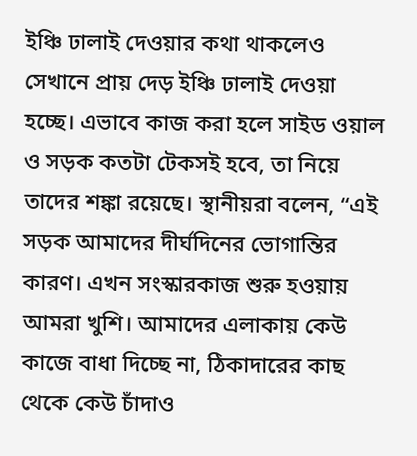ইঞ্চি ঢালাই দেওয়ার কথা থাকলেও সেখানে প্রায় দেড় ইঞ্চি ঢালাই দেওয়া হচ্ছে। এভাবে কাজ করা হলে সাইড ওয়াল ও সড়ক কতটা টেকসই হবে, তা নিয়ে তাদের শঙ্কা রয়েছে। স্থানীয়রা বলেন, “এই সড়ক আমাদের দীর্ঘদিনের ভোগান্তির কারণ। এখন সংস্কারকাজ শুরু হওয়ায় আমরা খুশি। আমাদের এলাকায় কেউ কাজে বাধা দিচ্ছে না, ঠিকাদারের কাছ থেকে কেউ চাঁদাও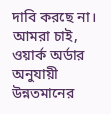দাবি করছে না। আমরা চাই, ওয়ার্ক অর্ডার অনুযায়ী উন্নতমানের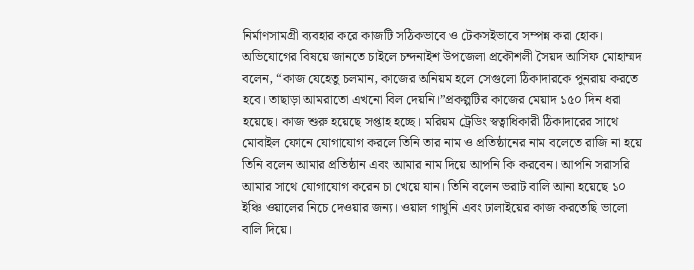নির্মাণসামগ্রী ব্যবহার করে কাজটি সঠিকভাবে ও টেকসইভাবে সম্পন্ন করা হোক।
অভিযোগের বিষয়ে জানতে চাইলে চন্দনাইশ উপজেলা প্রকৌশলী সৈয়দ আসিফ মোহাম্মদ বলেন, “কাজ যেহেতু চলমান, কাজের অনিয়ম হলে সেগুলো ঠিকাদারকে পুনরায় করতে হবে। তাছাড়া আমরাতো এখনো বিল দেয়নি।”প্রকল্পটির কাজের মেয়াদ ১৫০ দিন ধরা হয়েছে। কাজ শুরু হয়েছে সপ্তাহ হচ্ছে। মরিয়ম ট্রেডিং স্বত্বাধিকারী ঠিকাদারের সাথে মোবাইল ফোনে যোগাযোগ করলে তিনি তার নাম ও প্রতিষ্ঠানের নাম বলেতে রাজি না হয়ে তিনি বলেন আমার প্রতিষ্ঠান এবং আমার নাম দিয়ে আপনি কি করবেন। আপনি সরাসরি আমার সাথে যোগাযোগ করেন চা খেয়ে যান। তিনি বলেন ভরাট বালি আনা হয়েছে ১০ ইঞ্চি ওয়ালের নিচে দেওয়ার জন্য। ওয়াল গাথুনি এবং ঢালাইয়ের কাজ করতেছি ভালো বালি দিয়ে।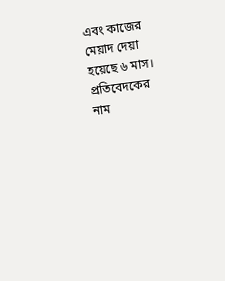এবং কাজের মেয়াদ দেয়া হয়েছে ৬ মাস।
প্রতিবেদকের নাম